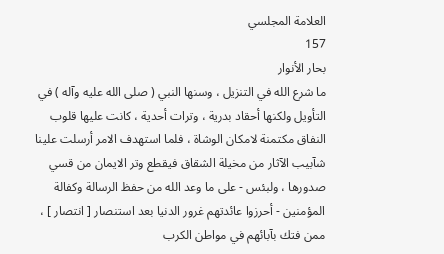العلامة المجلسي
157
بحار الأنوار
ما شرع الله في التنزيل ، وسنها النبي ( صلى الله عليه وآله ) في التأويل ولكنها أحقاد بدرية ، وترات أحدية ، كانت عليها قلوب النفاق مكتمنة لامكان الوشاة ، فلما استهدف الامر أرسلت علينا شآبيب الآثار من مخيلة الشقاق فيقطع وتر الايمان من قسي صدورها ، ولبئس - على ما وعد الله من حفظ الرسالة وكفالة المؤمنين - أحرزوا عائدتهم غرور الدنيا بعد استنصار [ انتصار ] ، ممن فتك بآبائهم في مواطن الكرب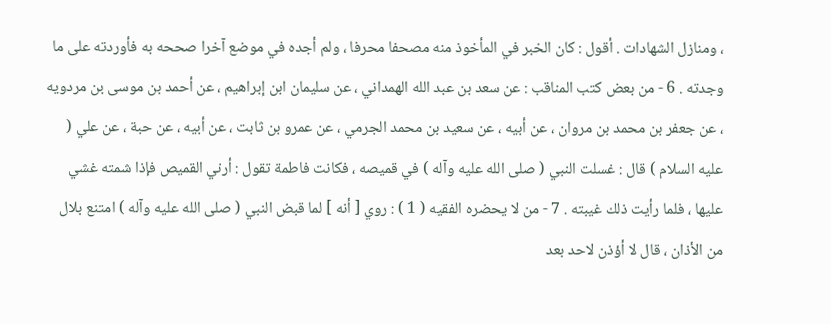، ومنازل الشهادات . أقول : كان الخبر في المأخوذ منه مصحفا محرفا ، ولم أجده في موضع آخرا صححه به فأوردته على ما وجدته . 6 - من بعض كتب المناقب : عن سعد بن عبد الله الهمداني ، عن سليمان ابن إبراهيم ، عن أحمد بن موسى بن مردويه ، عن جعفر بن محمد بن مروان ، عن أبيه ، عن سعيد بن محمد الجرمي ، عن عمرو بن ثابت ، عن أبيه ، عن حبة ، عن علي ( عليه السلام ) قال : غسلت النبي ( صلى الله عليه وآله ) في قميصه ، فكانت فاطمة تقول : أرني القميص فإذا شمته غشي عليها ، فلما رأيت ذلك غيبته . 7 - من لا يحضره الفقيه ( 1 ) : روي [ أنه ] لما قبض النبي ( صلى الله عليه وآله ) امتنع بلال من الأذان ، قال لا أؤذن لاحد بعد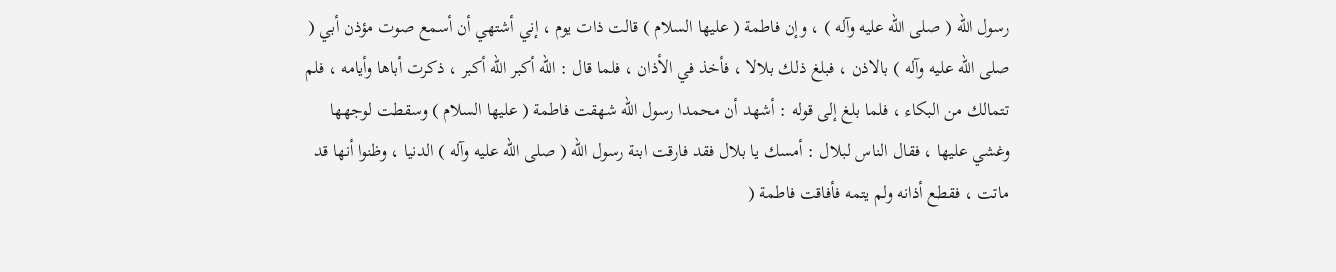رسول الله ( صلى الله عليه وآله ) ، وإن فاطمة ( عليها السلام ) قالت ذات يوم ، إني أشتهي أن أسمع صوت مؤذن أبي ( صلى الله عليه وآله ) بالاذن ، فبلغ ذلك بلالا ، فأخذ في الأذان ، فلما قال : الله أكبر الله أكبر ، ذكرت أباها وأيامه ، فلم تتمالك من البكاء ، فلما بلغ إلى قوله : أشهد أن محمدا رسول الله شهقت فاطمة ( عليها السلام ) وسقطت لوجهها وغشي عليها ، فقال الناس لبلال : أمسك يا بلال فقد فارقت ابنة رسول الله ( صلى الله عليه وآله ) الدنيا ، وظنوا أنها قد ماتت ، فقطع أذانه ولم يتمه فأفاقت فاطمة (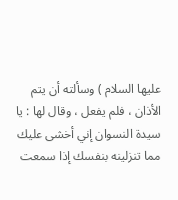عليها السلام ) وسألته أن يتم الأذان ، فلم يفعل ، وقال لها : يا سيدة النسوان إني أخشى عليك مما تنزلينه بنفسك إذا سمعت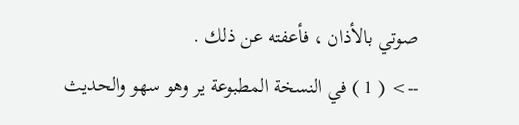صوتي بالأذان ، فأعفته عن ذلك .
--> ( 1 ) في النسخة المطبوعة ير وهو سهو والحديث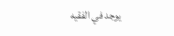يوجد في الفقيه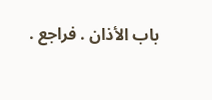باب الأذان . فراجع .